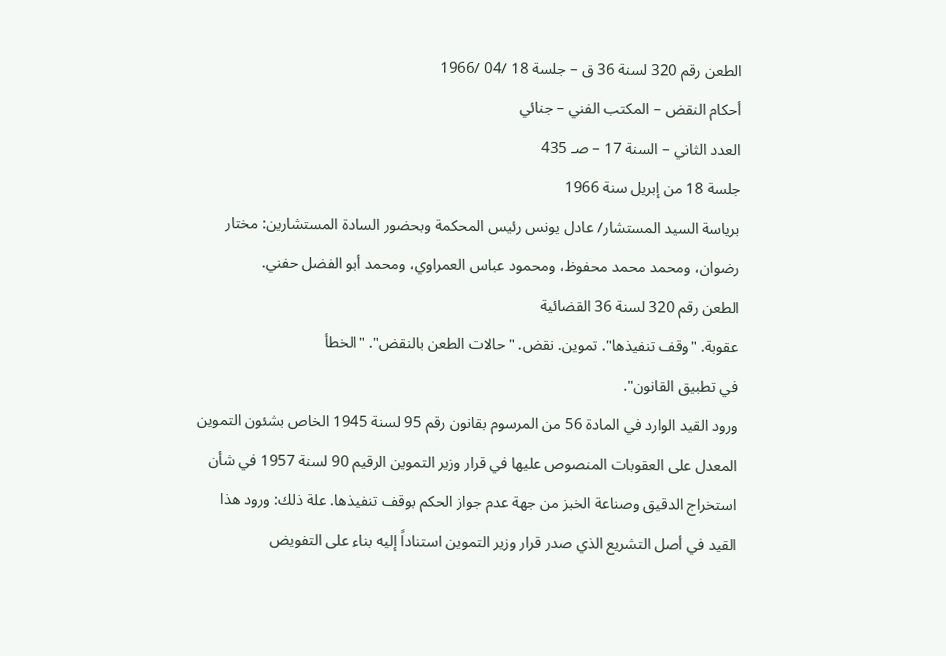الطعن رقم 320 لسنة 36 ق – جلسة 18 /04 /1966
أحكام النقض – المكتب الفني – جنائي
العدد الثاني – السنة 17 – صـ 435
جلسة 18 من إبريل سنة 1966
برياسة السيد المستشار/ عادل يونس رئيس المحكمة وبحضور السادة المستشارين: مختار رضوان، ومحمد محمد محفوظ، ومحمود عباس العمراوي، ومحمد أبو الفضل حفني.
الطعن رقم 320 لسنة 36 القضائية
عقوبة. "وقف تنفيذها". تموين. نقض. "حالات الطعن بالنقض". "الخطأ
في تطبيق القانون".
ورود القيد الوارد في المادة 56 من المرسوم بقانون رقم 95 لسنة 1945 الخاص بشئون التموين
المعدل على العقوبات المنصوص عليها في قرار وزير التموين الرقيم 90 لسنة 1957 في شأن
استخراج الدقيق وصناعة الخبز من جهة عدم جواز الحكم بوقف تنفيذها. علة ذلك: ورود هذا
القيد في أصل التشريع الذي صدر قرار وزير التموين استناداً إليه بناء على التفويض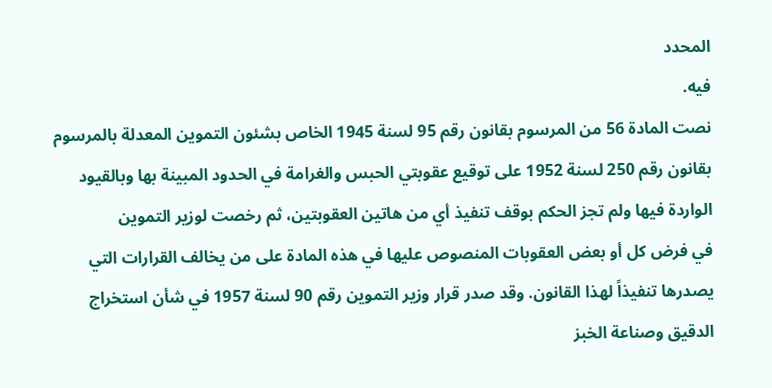المحدد
فيه.
نصت المادة 56 من المرسوم بقانون رقم 95 لسنة 1945 الخاص بشئون التموين المعدلة بالمرسوم
بقانون رقم 250 لسنة 1952 على توقيع عقوبتي الحبس والغرامة في الحدود المبينة بها وبالقيود
الواردة فيها ولم تجز الحكم بوقف تنفيذ أي من هاتين العقوبتين، ثم رخصت لوزير التموين
في فرض كل أو بعض العقوبات المنصوص عليها في هذه المادة على من يخالف القرارات التي
يصدرها تنفيذاً لهذا القانون. وقد صدر قرار وزير التموين رقم 90 لسنة 1957 في شأن استخراج
الدقيق وصناعة الخبز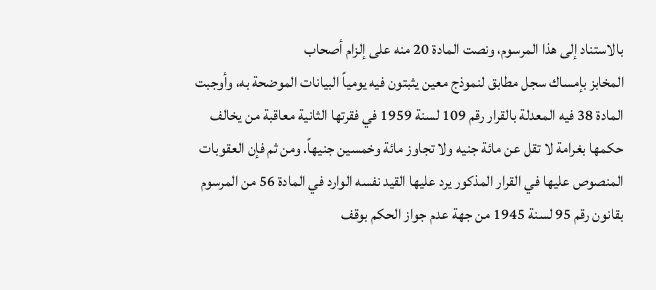بالاستناد إلى هذا المرسوم، ونصت المادة 20 منه على إلزام أصحاب
المخابز بإمساك سجل مطابق لنموذج معين يثبتون فيه يومياً البيانات الموضحة به، وأوجبت
المادة 38 فيه المعدلة بالقرار رقم 109 لسنة 1959 في فقرتها الثانية معاقبة من يخالف
حكمها بغرامة لا تقل عن مائة جنيه ولا تجاوز مائة وخمسين جنيهاً. ومن ثم فإن العقوبات
المنصوص عليها في القرار المذكور يرد عليها القيد نفسه الوارد في المادة 56 من المرسوم
بقانون رقم 95 لسنة 1945 من جهة عدم جواز الحكم بوقف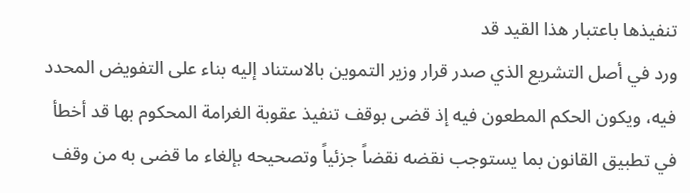تنفيذها باعتبار هذا القيد قد
ورد في أصل التشريع الذي صدر قرار وزير التموين بالاستناد إليه بناء على التفويض المحدد
فيه، ويكون الحكم المطعون فيه إذ قضى بوقف تنفيذ عقوبة الغرامة المحكوم بها قد أخطأ
في تطبيق القانون بما يستوجب نقضه نقضاً جزئياً وتصحيحه بإلغاء ما قضى به من وقف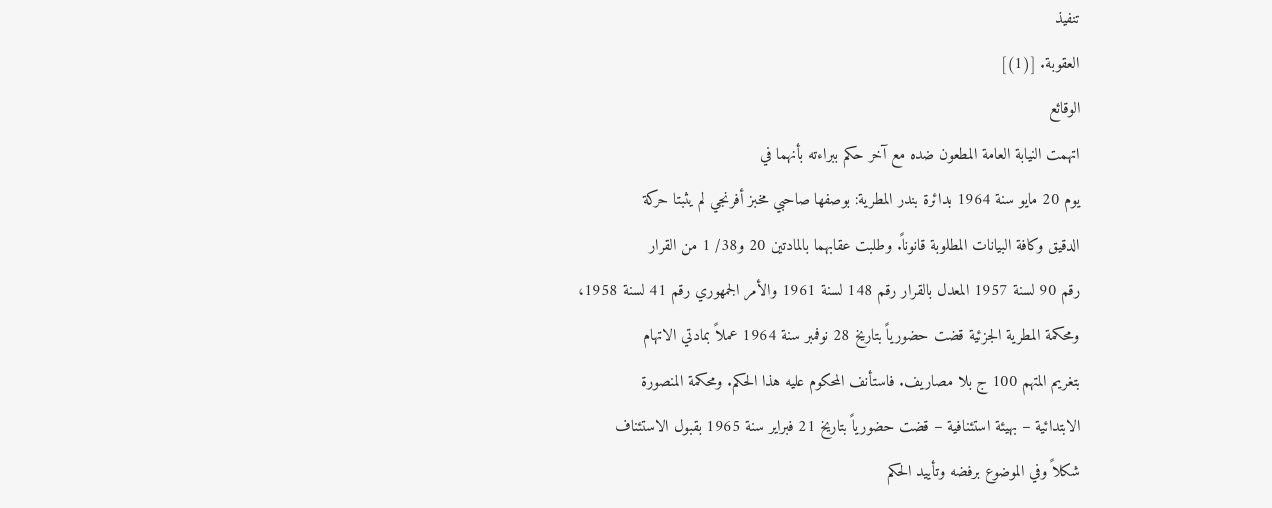تنفيذ
العقوبة. [(1)]
الوقائع
اتهمت النيابة العامة المطعون ضده مع آخر حكم ببراءته بأنهما في
يوم 20 مايو سنة 1964 بدائرة بندر المطرية: بوصفها صاحبي مخبز أفرنجي لم يثبتا حركة
الدقيق وكافة البيانات المطلوبة قانوناً. وطلبت عقابهما بالمادتين 20 و38/ 1 من القرار
رقم 90 لسنة 1957 المعدل بالقرار رقم 148 لسنة 1961 والأمر الجمهوري رقم 41 لسنة 1958،
ومحكمة المطرية الجزئية قضت حضورياً بتاريخ 28 نوفمبر سنة 1964 عملاً بمادتي الاتهام
بتغريم المتهم 100 ج بلا مصاريف. فاستأنف المحكوم عليه هذا الحكم. ومحكمة المنصورة
الابتدائية – بهيئة استئنافية – قضت حضورياً بتاريخ 21 فبراير سنة 1965 بقبول الاستئناف
شكلاً وفي الموضوع برفضه وتأييد الحكم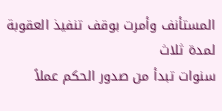المستأنف وأمرت بوقف تنفيذ العقوبة لمدة ثلاث
سنوات تبدأ من صدور الحكم عملاً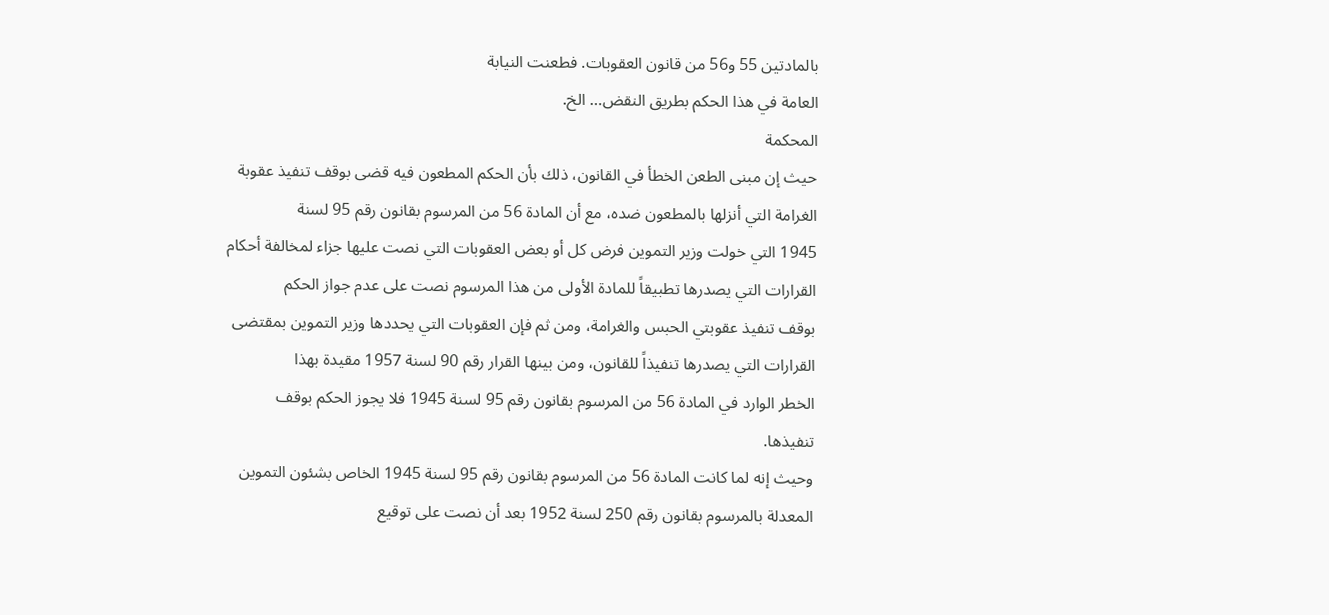بالمادتين 55 و56 من قانون العقوبات. فطعنت النيابة
العامة في هذا الحكم بطريق النقض… الخ.
المحكمة
حيث إن مبنى الطعن الخطأ في القانون، ذلك بأن الحكم المطعون فيه قضى بوقف تنفيذ عقوبة
الغرامة التي أنزلها بالمطعون ضده، مع أن المادة 56 من المرسوم بقانون رقم 95 لسنة
1945 التي خولت وزير التموين فرض كل أو بعض العقوبات التي نصت عليها جزاء لمخالفة أحكام
القرارات التي يصدرها تطبيقاً للمادة الأولى من هذا المرسوم نصت على عدم جواز الحكم
بوقف تنفيذ عقوبتي الحبس والغرامة، ومن ثم فإن العقوبات التي يحددها وزير التموين بمقتضى
القرارات التي يصدرها تنفيذاً للقانون، ومن بينها القرار رقم 90 لسنة 1957 مقيدة بهذا
الخطر الوارد في المادة 56 من المرسوم بقانون رقم 95 لسنة 1945 فلا يجوز الحكم بوقف
تنفيذها.
وحيث إنه لما كانت المادة 56 من المرسوم بقانون رقم 95 لسنة 1945 الخاص بشئون التموين
المعدلة بالمرسوم بقانون رقم 250 لسنة 1952 بعد أن نصت على توقيع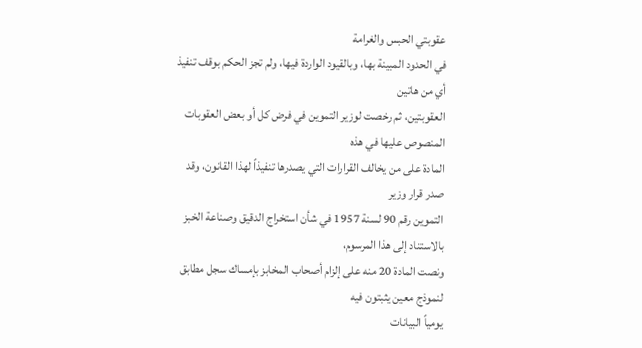عقوبتي الحبس والغرامة
في الحدود المبينة بها، وبالقيود الواردة فيها، ولم تجز الحكم بوقف تنفيذ أي من هاتين
العقوبتين، ثم رخصت لوزير التموين في فرض كل أو بعض العقوبات المنصوص عليها في هذه
المادة على من يخالف القرارات التي يصدرها تنفيذاً لهذا القانون، وقد صدر قرار وزير
التموين رقم 90 لسنة 1957 في شأن استخراج الدقيق وصناعة الخبز بالاستناد إلى هذا المرسوم،
ونصت المادة 20 منه على إلزام أصحاب المخابز بإمساك سجل مطابق لنموذج معين يثبتون فيه
يومياً البيانات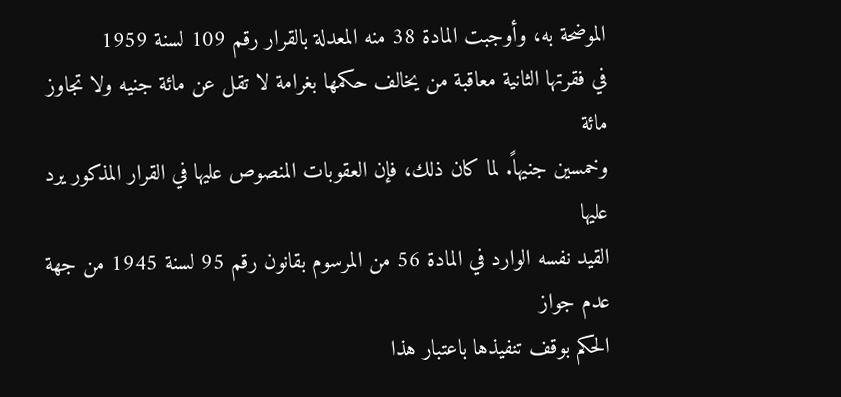الموضحة به، وأوجبت المادة 38 منه المعدلة بالقرار رقم 109 لسنة 1959
في فقرتها الثانية معاقبة من يخالف حكمها بغرامة لا تقل عن مائة جنيه ولا تجاوز مائة
وخمسين جنيهاً. لما كان ذلك، فإن العقوبات المنصوص عليها في القرار المذكور يرد عليها
القيد نفسه الوارد في المادة 56 من المرسوم بقانون رقم 95 لسنة 1945 من جهة عدم جواز
الحكم بوقف تنفيذها باعتبار هذا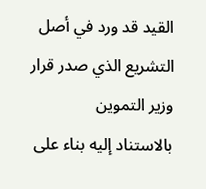القيد قد ورد في أصل التشريع الذي صدر قرار وزير التموين
بالاستناد إليه بناء على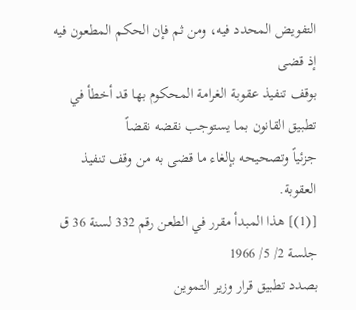التفويض المحدد فيه، ومن ثم فإن الحكم المطعون فيه إذ قضى
بوقف تنفيذ عقوبة الغرامة المحكوم بها قد أخطأ في تطبيق القانون بما يستوجب نقضه نقضاً
جزئياً وتصحيحه بإلغاء ما قضى به من وقف تنفيذ العقوبة.
[(1)] هذا المبدأ مقرر في الطعن رقم 332 لسنة 36 ق جلسة 2/ 5/ 1966
بصدد تطبيق قرار وزير التموين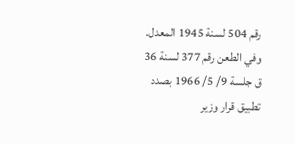رقم 504 لسنة 1945 المعدل.
وفي الطعن رقم 377 لسنة 36 ق جلسة 9/ 5/ 1966 بصدد تطبيق قرار وزير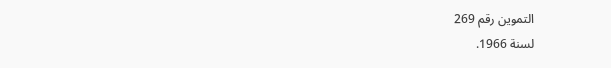التموين رقم 269
لسنة 1966.